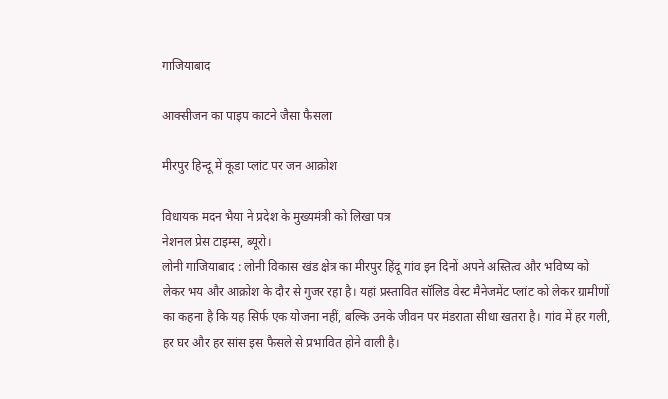गाजियाबाद

आक्सीजन का पाइप काटने जैसा फैसला

मीरपुर हिन्दू में कूडा प्लांट पर जन आक्रोश

विधायक मदन भैया ने प्रदेश के मुख्यमंत्री को लिखा पत्र
नेशनल प्रेस टाइम्स, ब्यूरो।
लोनी गाजियाबाद : लोनी विकास खंड क्षेत्र का मीरपुर हिंदू गांव इन दिनों अपने अस्तित्व और भविष्य को लेकर भय और आक्रोश के दौर से गुजर रहा है। यहां प्रस्तावित सॉलिड वेस्ट मैनेजमेंट प्लांट को लेकर ग्रामीणों का कहना है कि यह सिर्फ एक योजना नहीं, बल्कि उनके जीवन पर मंडराता सीधा खतरा है। गांव में हर गली, हर घर और हर सांस इस फैसले से प्रभावित होने वाली है।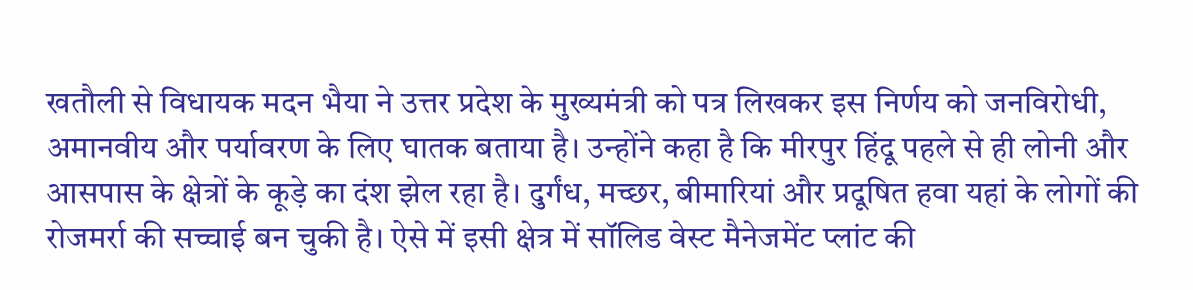खतौली से विधायक मदन भैया ने उत्तर प्रदेश के मुख्यमंत्री को पत्र लिखकर इस निर्णय को जनविरोधी, अमानवीय और पर्यावरण के लिए घातक बताया है। उन्होंने कहा है कि मीरपुर हिंदू पहले से ही लोनी और आसपास के क्षेत्रों के कूड़े का दंश झेल रहा है। दुर्गंध, मच्छर, बीमारियां और प्रदूषित हवा यहां के लोगों की रोजमर्रा की सच्चाई बन चुकी है। ऐसे में इसी क्षेत्र में सॉलिड वेस्ट मैनेजमेंट प्लांट की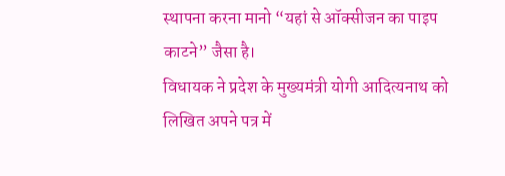स्थापना करना मानो “यहां से ऑक्सीजन का पाइप काटने” जैसा है।
विधायक ने प्रदेश के मुख्यमंत्री योगी आदित्यनाथ को लिखित अपने पत्र में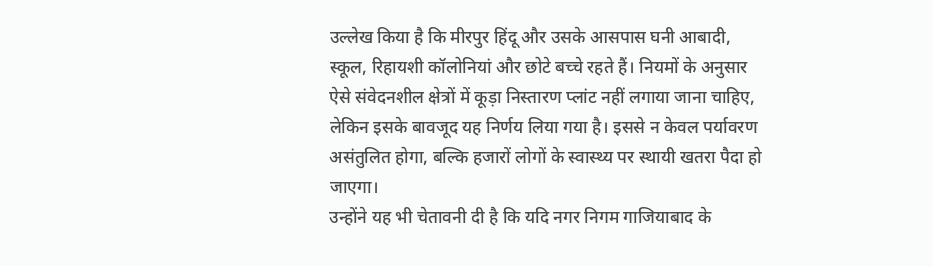उल्लेख किया है कि मीरपुर हिंदू और उसके आसपास घनी आबादी, स्कूल, रिहायशी कॉलोनियां और छोटे बच्चे रहते हैं। नियमों के अनुसार ऐसे संवेदनशील क्षेत्रों में कूड़ा निस्तारण प्लांट नहीं लगाया जाना चाहिए, लेकिन इसके बावजूद यह निर्णय लिया गया है। इससे न केवल पर्यावरण असंतुलित होगा, बल्कि हजारों लोगों के स्वास्थ्य पर स्थायी खतरा पैदा हो जाएगा।
उन्होंने यह भी चेतावनी दी है कि यदि नगर निगम गाजियाबाद के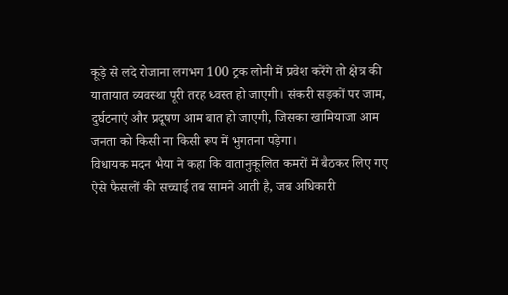कूड़े से लदे रोजाना लगभग 100 ट्रक लोनी में प्रवेश करेंगे तो क्षेत्र की यातायात व्यवस्था पूरी तरह ध्वस्त हो जाएगी। संकरी सड़कों पर जाम, दुर्घटनाएं और प्रदूषण आम बात हो जाएगी, जिसका खामियाजा आम जनता को किसी ना किसी रूप में भुगतना पड़ेगा।
विधायक मदन भैया ने कहा कि वातानुकूलित कमरों में बैठकर लिए गए ऐसे फैसलों की सच्चाई तब सामने आती है, जब अधिकारी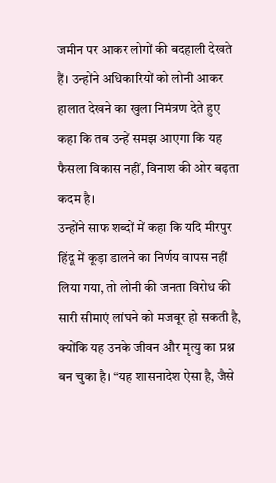जमीन पर आकर लोगों की बदहाली देखते हैं। उन्होंने अधिकारियों को लोनी आकर हालात देखने का खुला निमंत्रण देते हुए कहा कि तब उन्हें समझ आएगा कि यह फैसला विकास नहीं, विनाश की ओर बढ़ता कदम है।
उन्होंने साफ शब्दों में कहा कि यदि मीरपुर हिंदू में कूड़ा डालने का निर्णय वापस नहीं लिया गया, तो लोनी की जनता विरोध की सारी सीमाएं लांघने को मजबूर हो सकती है, क्योंकि यह उनके जीवन और मृत्यु का प्रश्न बन चुका है। “यह शासनादेश ऐसा है, जैसे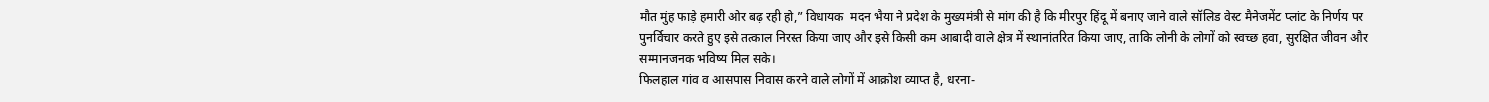मौत मुंह फाड़े हमारी ओर बढ़ रही हो,” विधायक  मदन भैया ने प्रदेश के मुख्यमंत्री से मांग की है कि मीरपुर हिंदू में बनाए जाने वाले सॉलिड वेस्ट मैनेजमेंट प्लांट के निर्णय पर पुनर्विचार करते हुए इसे तत्काल निरस्त किया जाए और इसे किसी कम आबादी वाले क्षेत्र में स्थानांतरित किया जाए, ताकि लोनी के लोगों को स्वच्छ हवा, सुरक्षित जीवन और सम्मानजनक भविष्य मिल सके।
फिलहाल गांव व आसपास निवास करने वाले लोगों में आक्रोश व्याप्त है, धरना-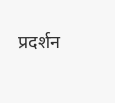प्रदर्शन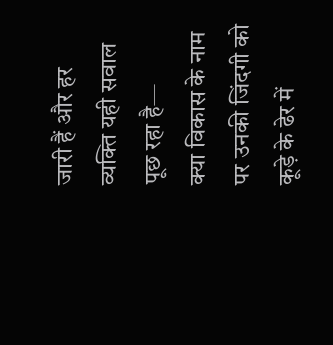जारी हैं और हर व्यक्ति यही सवाल पूछ रहा है—
क्या विकास के नाम पर उनकी जिंदगी को कूड़े के ढेर में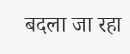बदला जा रहा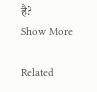है?
Show More

Related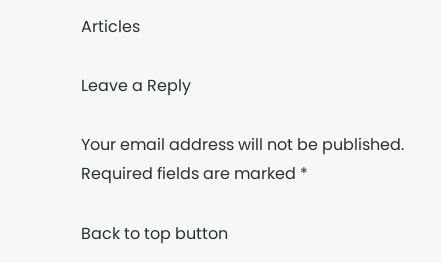Articles

Leave a Reply

Your email address will not be published. Required fields are marked *

Back to top button